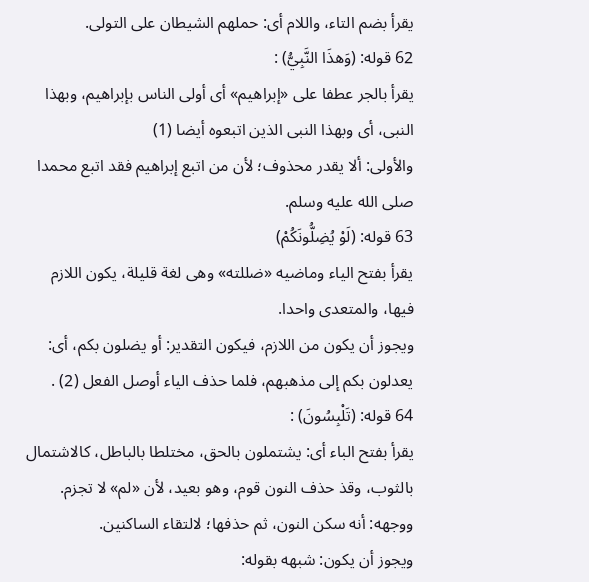يقرأ بضم التاء، واللام أى: حملهم الشيطان على التولى.
62 قوله: (وَهذَا النَّبِيُّ) :
يقرأ بالجر عطفا على «إبراهيم» أى أولى الناس بإبراهيم، وبهذا النبى، أى وبهذا النبى الذين اتبعوه أيضا (1)
والأولى: ألا يقدر محذوف؛ لأن من اتبع إبراهيم فقد اتبع محمدا صلى الله عليه وسلم.
63 قوله: (لَوْ يُضِلُّونَكُمْ)
يقرأ بفتح الياء وماضيه «ضللته» وهى لغة قليلة، يكون اللازم فيها، والمتعدى واحدا.
ويجوز أن يكون من اللازم، فيكون التقدير: أو يضلون بكم، أى: يعدلون بكم إلى مذهبهم، فلما حذف الياء أوصل الفعل (2) .
64 قوله: (تَلْبِسُونَ) :
يقرأ بفتح الباء أى: يشتملون بالحق، مختلطا بالباطل، كالاشتمال بالثوب، وقذ حذف النون قوم، وهو بعيد، لأن «لم» لا تجزم.
ووجهه: أنه سكن النون، ثم حذفها؛ لالتقاء الساكنين.
ويجوز أن يكون: شبهه بقوله: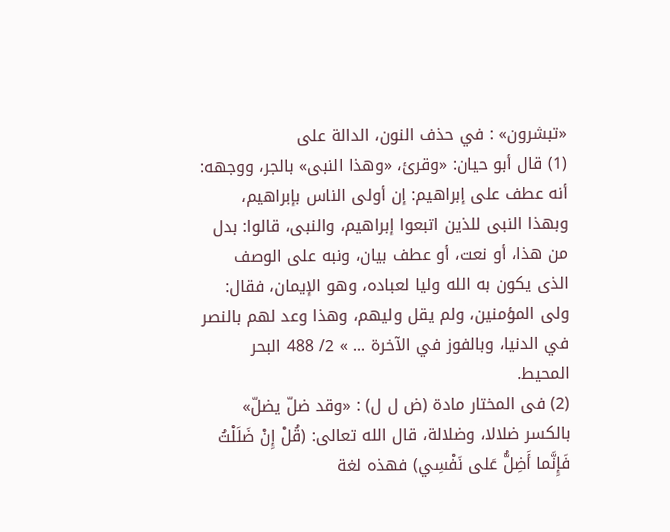«تبشرون» : في حذف النون، الدالة على
(1) قال أبو حيان: «وقرئ، «وهذا النبى» بالجر، ووجهه: أنه عطف على إبراهيم: إن أولى الناس بإبراهيم، وبهذا النبى للذين اتبعوا إبراهيم، والنبى، قالوا: بدل من هذا، أو نعت، أو عطف بيان، ونبه على الوصف الذى يكون به الله وليا لعباده، وهو الإيمان، فقال: ولى المؤمنين، ولم يقل وليهم، وهذا وعد لهم بالنصر في الدنيا، وبالفوز في الآخرة ... » 2/ 488 البحر المحيط.
(2) فى المختار مادة (ض ل ل) : «وقد ضلّ يضلّ» بالكسر ضلالا، وضلالة، قال الله تعالى: (قُلْ إِنْ ضَلَلْتُ فَإِنَّما أَضِلُّ عَلى نَفْسِي) فهذه لغة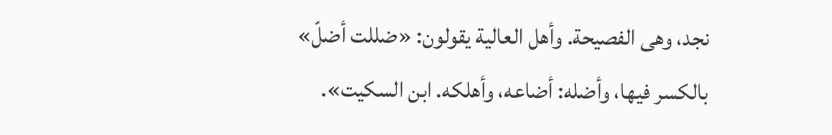نجد، وهى الفصيحة. وأهل العالية يقولون: «ضللت أضلّ» بالكسر فيها، وأضله: أضاعه، وأهلكه. ابن السكيت».